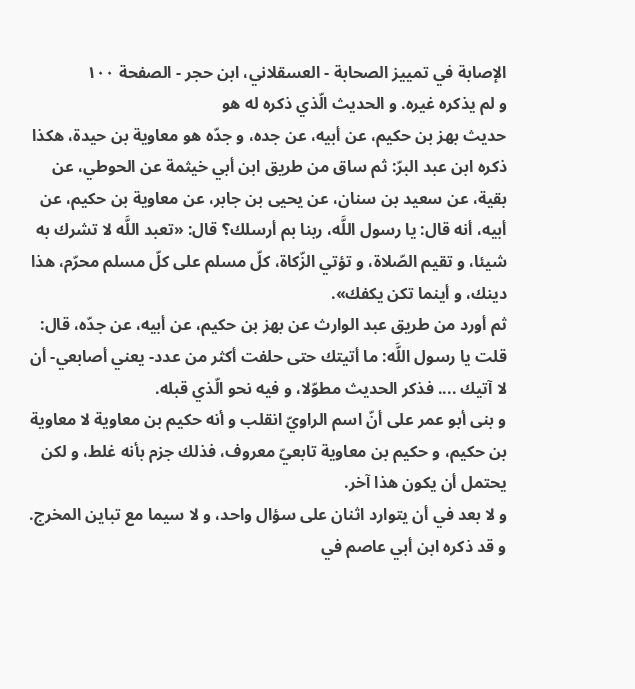الإصابة في تمييز الصحابة - العسقلاني، ابن حجر - الصفحة ١٠٠
و لم يذكره غيره. و الحديث الّذي ذكره له هو
حديث بهز بن حكيم، عن أبيه، عن جده، و جدّه هو معاوية بن حيدة، هكذا ذكره ابن عبد البرّ: ثم ساق من طريق ابن أبي خيثمة عن الحوطي، عن بقية، عن سعيد بن سنان، عن يحيى بن جابر، عن معاوية بن حكيم، عن أبيه، أنه قال: يا رسول اللَّه، ربنا بم أرسلك؟ قال: «تعبد اللَّه لا تشرك به شيئا، و تقيم الصّلاة، و تؤتي الزّكاة، كلّ مسلم على كلّ مسلم محرّم، هذا دينك، و أينما تكن يكفك».
ثم أورد من طريق عبد الوارث عن بهز بن حكيم، عن أبيه، عن جدّه، قال: قلت يا رسول اللَّه: ما أتيتك حتى حلفت أكثر من عدد- يعني أصابعي- أن لا آتيك .... فذكر الحديث مطوّلا، و فيه نحو الّذي قبله.
و بنى أبو عمر على أنّ اسم الراويّ انقلب و أنه حكيم بن معاوية لا معاوية بن حكيم، و حكيم بن معاوية تابعيّ معروف، فذلك جزم بأنه غلط، و لكن يحتمل أن يكون هذا آخر.
و لا بعد في أن يتوارد اثنان على سؤال واحد، و لا سيما مع تباين المخرج.
و قد ذكره ابن أبي عاصم في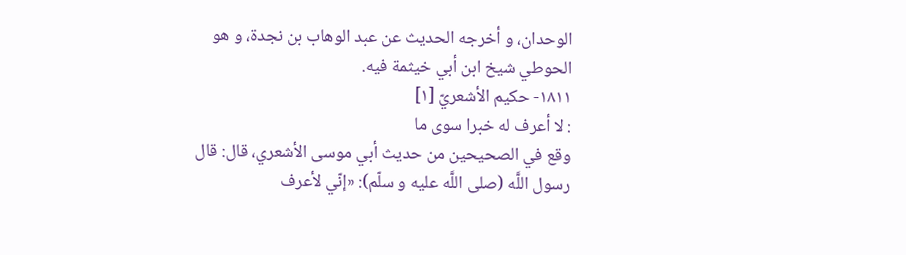الوحدان، و أخرجه الحديث عن عبد الوهاب بن نجدة، و هو الحوطي شيخ ابن أبي خيثمة فيه.
١٨١١- حكيم الأشعريّ [١]
: لا أعرف له خبرا سوى ما
وقع في الصحيحين من حديث أبي موسى الأشعري، قال: قال رسول اللَّه (صلى اللَّه عليه و سلّم): «إنّي لأعرف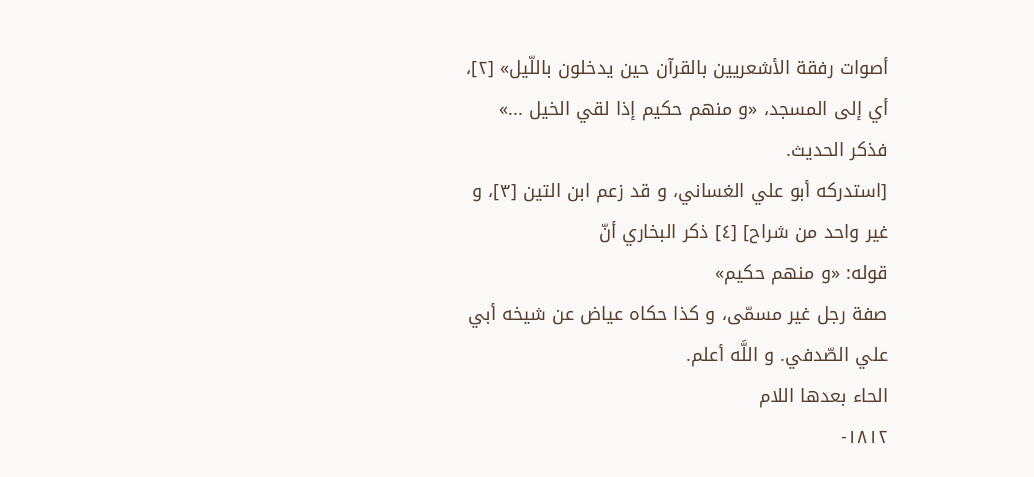أصوات رفقة الأشعريين بالقرآن حين يدخلون باللّيل» [٢]، أي إلى المسجد، «و منهم حكيم إذا لقي الخيل ...»
فذكر الحديث.
[استدركه أبو علي الغساني، و قد زعم ابن التين [٣]، و غير واحد من شراح] [٤] ذكر البخاري أنّ
قوله: «و منهم حكيم»
صفة رجل غير مسمّى، و كذا حكاه عياض عن شيخه أبي علي الصّدفي. و اللَّه أعلم.
الحاء بعدها اللام
١٨١٢-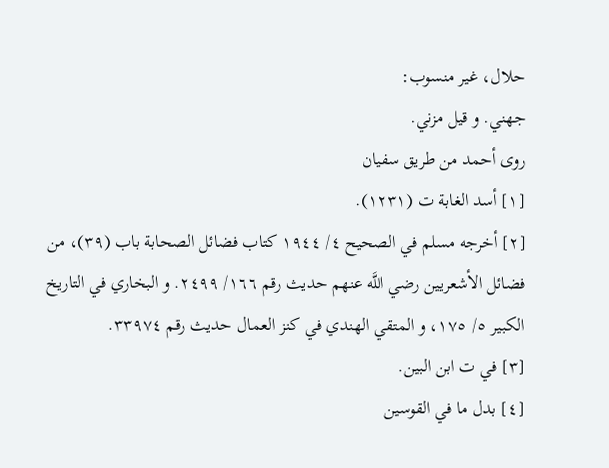حلال، غير منسوب:
جهني. و قيل مزني.
روى أحمد من طريق سفيان
[١] أسد الغابة ت (١٢٣١).
[٢] أخرجه مسلم في الصحيح ٤/ ١٩٤٤ كتاب فضائل الصحابة باب (٣٩)، من فضائل الأشعريين رضي اللَّه عنهم حديث رقم ١٦٦/ ٢٤٩٩. و البخاري في التاريخ الكبير ٥/ ١٧٥، و المتقي الهندي في كنز العمال حديث رقم ٣٣٩٧٤.
[٣] في ت ابن البين.
[٤] بدل ما في القوسين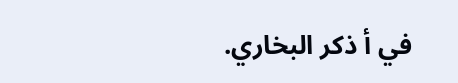في أ ذكر البخاري.